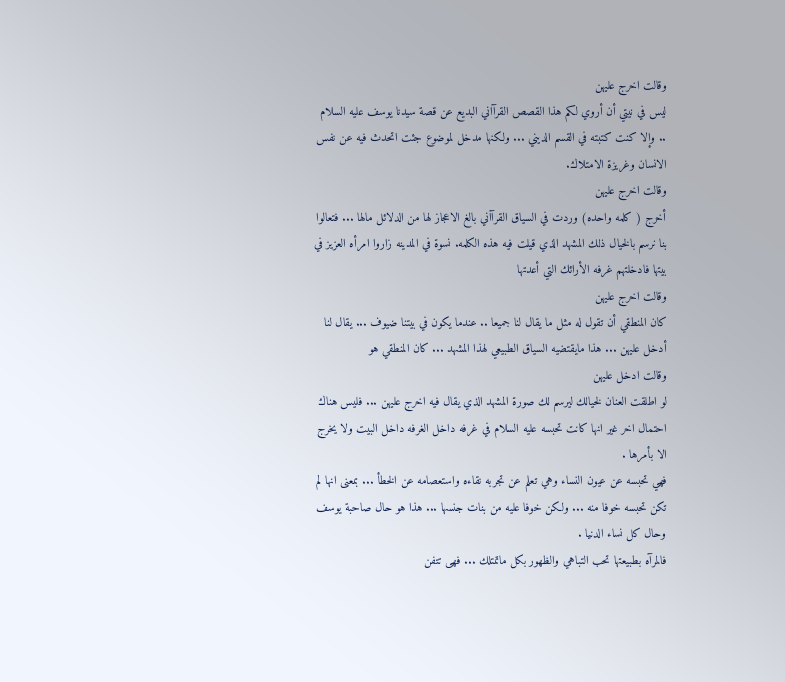وقالت اخرج عليهن
ليس في نيتي أن أروي لكم هذا القصص القرآاني البديع عن قصة سيدنا يوسف عليه السلام .. وإلا كنت كتبته في القسم الديني ... ولكنها مدخل لموضوع جئت اتحدث فيه عن نفس الانسان وغريزة الامتلاك.
وقالت اخرج عليهن
أخرج ( كلمه واحده) وردت في السياق القرآاني بالغ الاعجاز لها من الدلائل مالها ... فتعالوا بنا نرسم بالخيال ذلك المشهد الذي قيلت فيه هذه الكلمه. نسوة في المدينه زاروا امرأه العزيز في بيتها فادخلتهم غرفه الأرائك التي أعدتها
وقالت اخرج عليهن
كان المنطقي أن تقول له مثل ما يقال لنا جميعا .. عندما يكون في بيتنا ضيوف ... يقال لنا أدخل عليهن ... هذا مايقتضيه السياق الطبيعي لهذا المشهد ... كان المنطقي هو
وقالت ادخل عليهن
لو اطلقت العنان لخيالك ليرسم لك صورة المشهد الذي يقال فيه اخرج عليهن ... فليس هناك احتمال اخر غير انها كانت تحبسه عليه السلام في غرفه داخل الغرفه داخل البيت ولا يخرج الا بأمرها .
فهي تحبسه عن عيون النساء وهي تعلم عن تجربه نقاءه واستعصامه عن الخطأ ... بمعنى انها لم تكن تحبسه خوفا منه ... ولكن خوفا عليه من بنات جنسها ... هذا هو حال صاحبة يوسف وحال كل نساء الدنيا .
فالمرآه بطبيعتها تحب التباهي والظهور بكل ماتمتلك ... فهى تتفن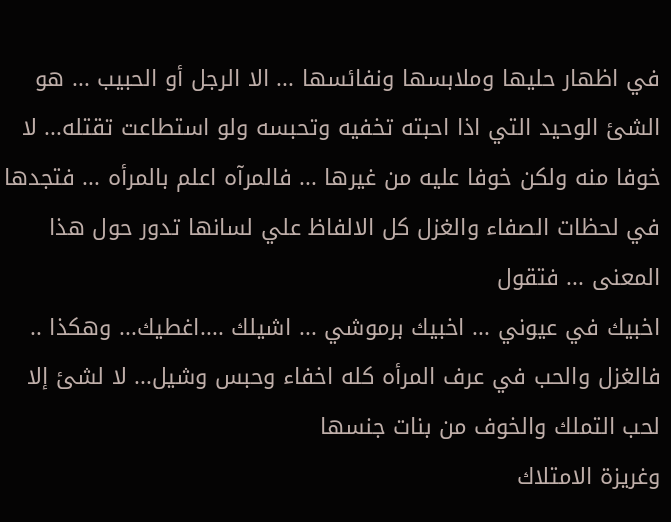في اظهار حليها وملابسها ونفائسها ... الا الرجل أو الحبيب ... هو الشئ الوحيد التي اذا احبته تخفيه وتحبسه ولو استطاعت تقتله... لا خوفا منه ولكن خوفا عليه من غيرها ... فالمرآه اعلم بالمرأه ... فتجدها في لحظات الصفاء والغزل كل الالفاظ علي لسانها تدور حول هذا المعنى ... فتقول
اخبيك في عيوني ... اخبيك برموشي ... اشيلك ....اغطيك... وهكذا .. فالغزل والحب في عرف المرأه كله اخفاء وحبس وشيل... لا لشئ إلا لحب التملك والخوف من بنات جنسها
وغريزة الامتلاك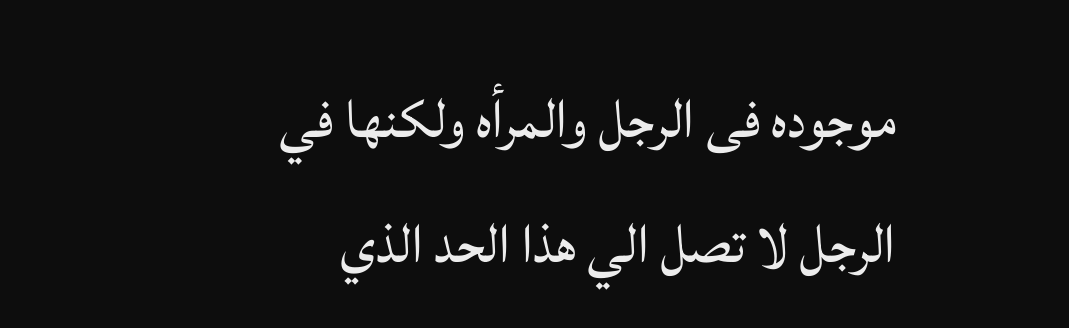موجوده فى الرجل والمرأه ولكنها في الرجل لا تصل الي هذا الحد الذي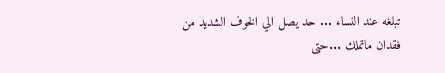تبلغه عند النساء ... حد يصل الي الخوف الشديد من فقدان ماتملك ...حتى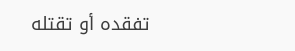تفقده أو تقتله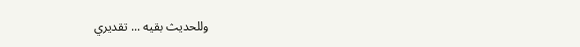وللحديث بقيه ... تقديري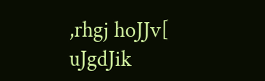,rhgj hoJJv[ uJgdJik